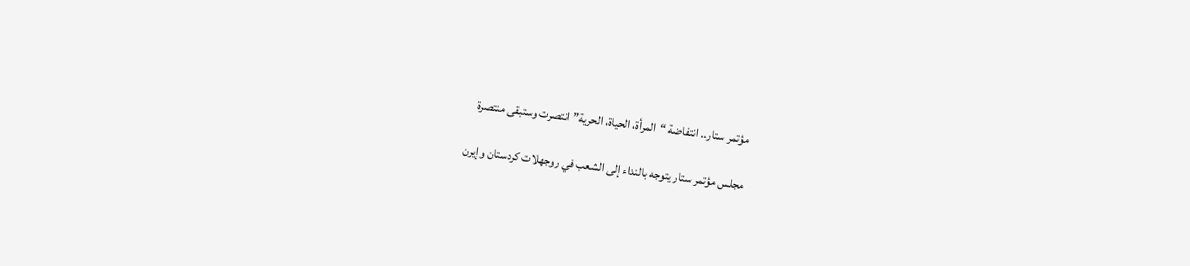مؤتمر ستار.. انتفاضة “المرأة، الحياة، الحرية” انتصرت وستبقى منتصرة

مجلس مؤتمر ستار يتوجه بالنداء إلى الشعب في روجهلات كردستان وإيرن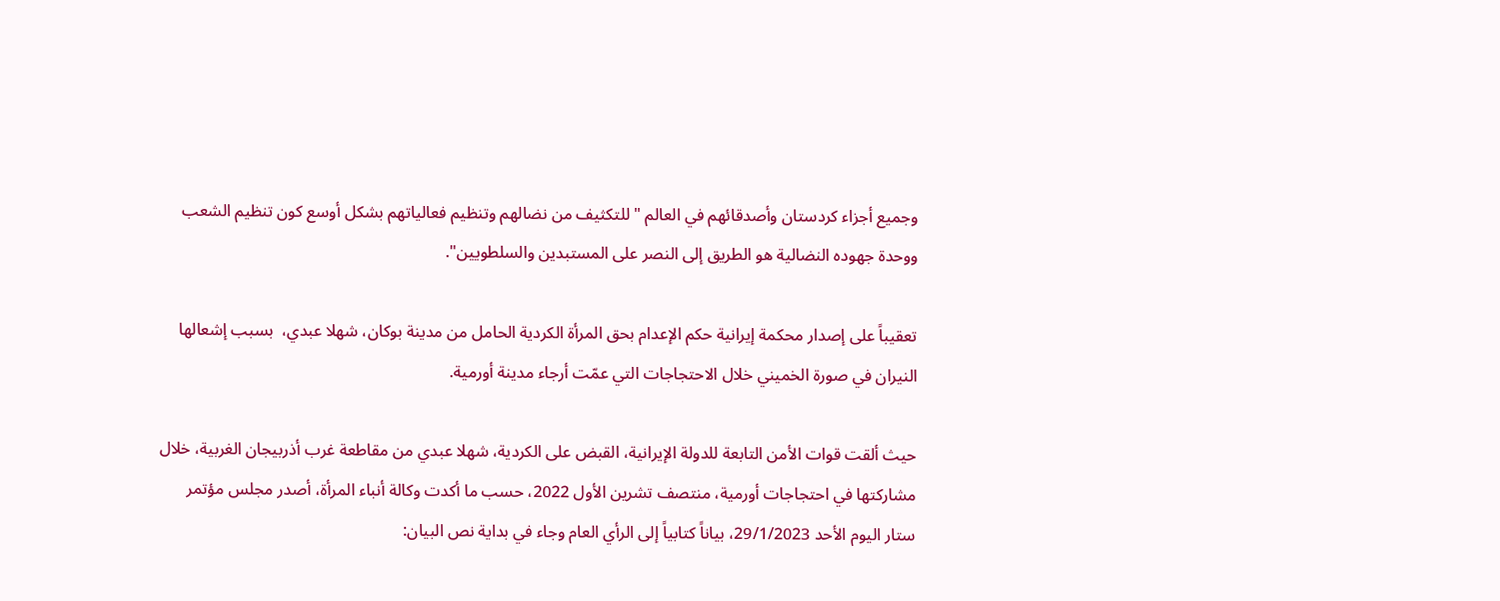وجميع أجزاء كردستان وأصدقائهم في العالم " للتكثيف من نضالهم وتنظيم فعالياتهم بشكل أوسع كون تنظيم الشعب ووحدة جهوده النضالية هو الطريق إلى النصر على المستبدين والسلطويين".

تعقيباً على إصدار محكمة إيرانية حكم الإعدام بحق المرأة الكردية الحامل من مدينة بوكان، شهلا عبدي،  بسبب إشعالها النيران في صورة الخميني خلال الاحتجاجات التي عمّت أرجاء مدينة أورمية.

حيث ألقت قوات الأمن التابعة للدولة الإيرانية، القبض على الكردية، شهلا عبدي من مقاطعة غرب أذربيجان الغربية، خلال مشاركتها في احتجاجات أورمية، منتصف تشرين الأول 2022، حسب ما أكدت وكالة أنباء المرأة، أصدر مجلس مؤتمر ستار اليوم الأحد 29/1/2023، بياناً كتابياً إلى الرأي العام وجاء في بداية نص البيان: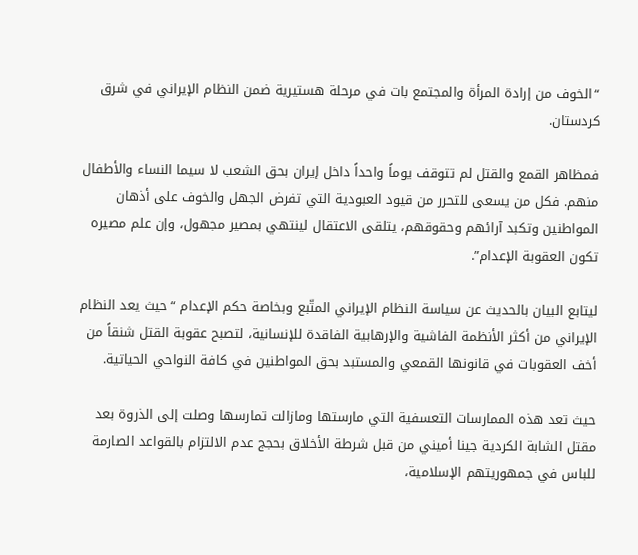“الخوف من إرادة المرأة والمجتمع بات في مرحلة هستيرية ضمن النظام الإيراني في شرق كردستان.

فمظاهر القمع والقتل لم تتوقف يوماً واحداً داخل إيران بحق الشعب لا سيما النساء والأطفال منهم. فكل من يسعى للتحرر من قيود العبودية التي تفرض الجهل والخوف على أذهان المواطنين وتكبد آرائهم وحقوقهم، يتلقى الاعتقال لينتهي بمصير مجهول، وإن علم مصيره تكون العقوبة الإعدام”.

ليتابع البيان بالحديث عن سياسة النظام الإيراني المتّبع وبخاصة حكم الإعدام “حيث يعد النظام الإيراني من أكثر الأنظمة الفاشية والإرهابية الفاقدة للإنسانية، لتصبح عقوبة القتل شنقاً من أخف العقوبات في قانونها القمعي والمستبد بحق المواطنين في كافة النواحي الحياتية.

حيث تعد هذه الممارسات التعسفية التي مارستها ومازالت تمارسها وصلت إلى الذروة بعد مقتل الشابة الكردية جينا أميني من قبل شرطة الأخلاق بحجج عدم الالتزام بالقواعد الصارمة للباس في جمهوريتهم الإسلامية،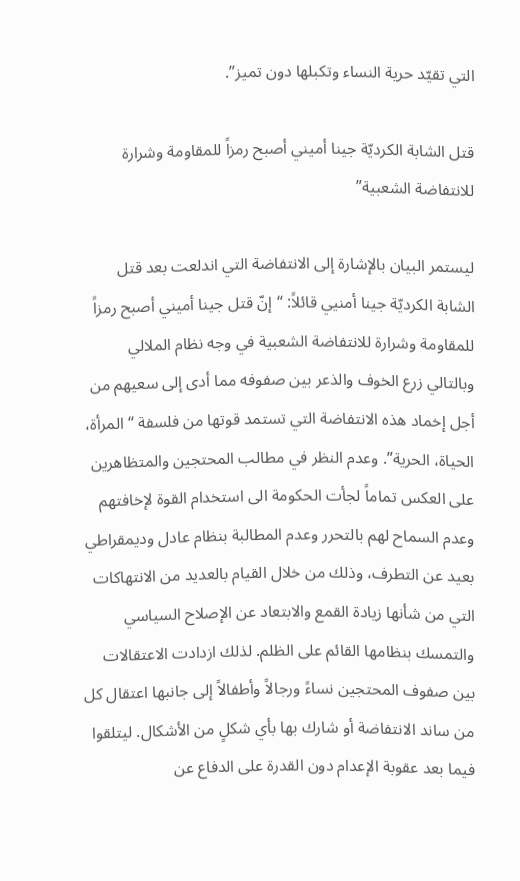التي تقيّد حرية النساء وتكبلها دون تميز”.

قتل الشابة الكرديّة جينا أميني أصبح رمزاً للمقاومة وشرارة للانتفاضة الشعبية”

ليستمر البيان بالإشارة إلى الانتفاضة التي اندلعت بعد قتل الشابة الكرديّة جينا أمنيي قائلاً: “إنّ قتل جينا أميني أصبح رمزاً للمقاومة وشرارة للانتفاضة الشعبية في وجه نظام الملالي وبالتالي زرع الخوف والذعر بين صفوفه مما أدى إلى سعيهم من أجل إخماد هذه الانتفاضة التي تستمد قوتها من فلسفة “المرأة، الحياة، الحرية”. وعدم النظر في مطالب المحتجين والمتظاهرين على العكس تماماً لجأت الحكومة الى استخدام القوة لإخافتهم وعدم السماح لهم بالتحرر وعدم المطالبة بنظام عادل وديمقراطي بعيد عن التطرف، وذلك من خلال القيام بالعديد من الانتهاكات التي من شأنها زيادة القمع والابتعاد عن الإصلاح السياسي والتمسك بنظامها القائم على الظلم. لذلك ازدادت الاعتقالات بين صفوف المحتجين نساءً ورجالاً وأطفالاً إلى جانبها اعتقال كل من ساند الانتفاضة أو شارك بها بأي شكلٍ من الأشكال. ليتلقوا فيما بعد عقوبة الإعدام دون القدرة على الدفاع عن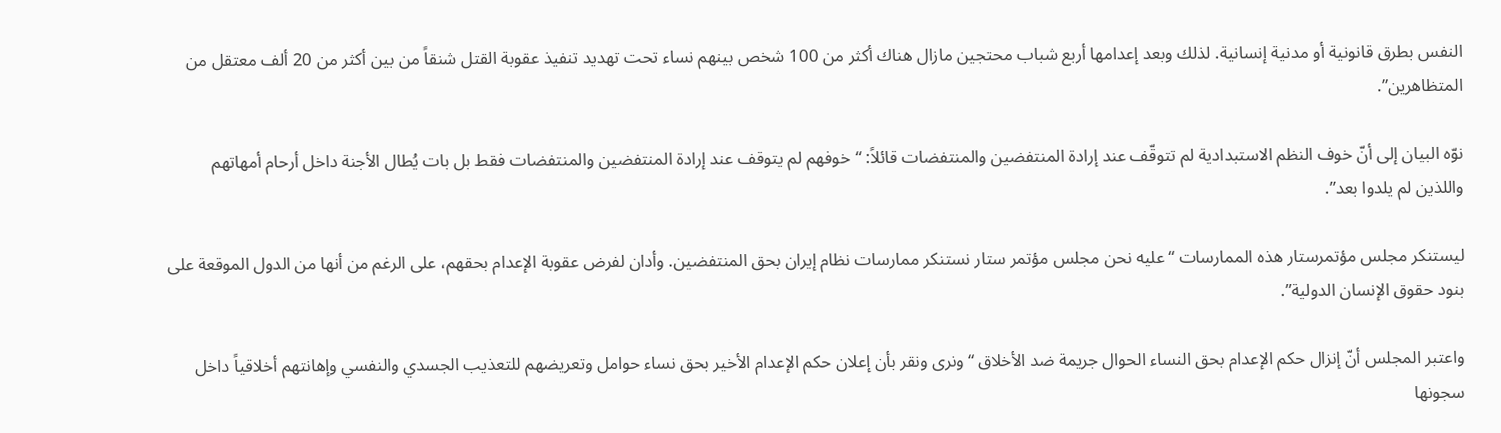النفس بطرق قانونية أو مدنية إنسانية. لذلك وبعد إعدامها أربع شباب محتجين مازال هناك أكثر من 100 شخص بينهم نساء تحت تهديد تنفيذ عقوبة القتل شنقاً من بين أكثر من 20 ألف معتقل من المتظاهرين”.

نوّه البيان إلى أنّ خوف النظم الاستبدادية لم تتوقّف عند إرادة المنتفضين والمنتفضات قائلاً: “خوفهم لم يتوقف عند إرادة المنتفضين والمنتفضات فقط بل بات يُطال الأجنة داخل أرحام أمهاتهم واللذين لم يلدوا بعد”.

ليستنكر مجلس مؤتمرستار هذه الممارسات “عليه نحن مجلس مؤتمر ستار نستنكر ممارسات نظام إيران بحق المنتفضين. وأدان لفرض عقوبة الإعدام بحقهم، على الرغم من أنها من الدول الموقعة على بنود حقوق الإنسان الدولية”.

واعتبر المجلس أنّ إنزال حكم الإعدام بحق النساء الحوال جريمة ضد الأخلاق “ونرى ونقر بأن إعلان حكم الإعدام الأخير بحق نساء حوامل وتعريضهم للتعذيب الجسدي والنفسي وإهانتهم أخلاقياً داخل سجونها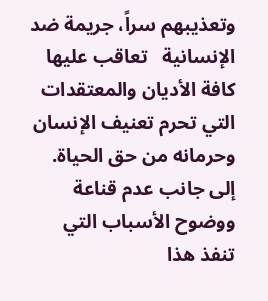وتعذيبهم سراً، جريمة ضد الإنسانية   تعاقب عليها كافة الأديان والمعتقدات التي تحرم تعنيف الإنسان وحرمانه من حق الحياة. إلى جانب عدم قناعة ووضوح الأسباب التي تنفذ هذا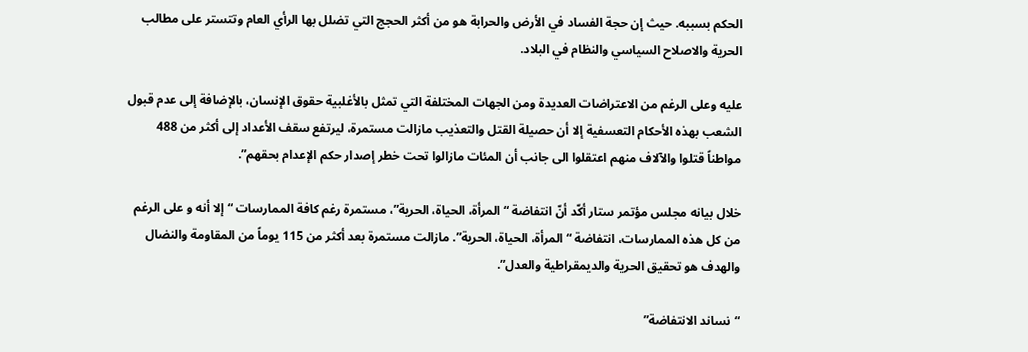الحكم بسببه. حيث إن حجة الفساد في الأرض والحرابة هو من أكثر الحجج التي تضلل بها الرأي العام وتتستر على مطالب الحرية والاصلاح السياسي والنظام في البلاد.

عليه وعلى الرغم من الاعتراضات العديدة ومن الجهات المختلفة التي تمثل بالأغلبية حقوق الإنسان، بالإضافة إلى عدم قبول الشعب بهذه الأحكام التعسفية إلا أن حصيلة القتل والتعذيب مازالت مستمرة، ليرتفع سقف الأعداد إلى أكثر من 488 مواطناً قتلوا والآلاف منهم اعتقلوا الى جانب أن المئات مازالوا تحت خطر إصدار حكم الإعدام بحقهم”.

خلال بيانه مجلس مؤتمر ستار أكّد أنّ انتفاضة “المرأة، الحياة، الحرية”، مستمرة رغم كافة الممارسات “إلا أنه و على الرغم من كل هذه الممارسات، انتفاضة “المرأة، الحياة، الحرية”. مازالت مستمرة بعد أكثر من 115 يوماً من المقاومة والنضال والهدف هو تحقيق الحرية والديمقراطية والعدل”.

“نساند الانتفاضة”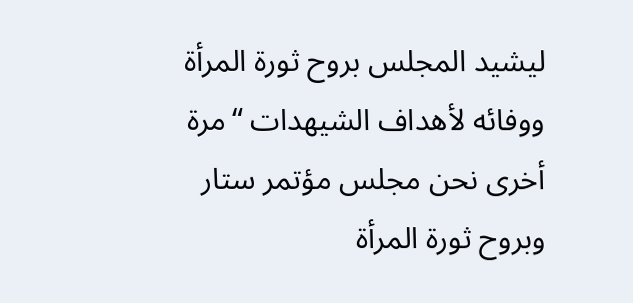ليشيد المجلس بروح ثورة المرأة ووفائه لأهداف الشيهدات “مرة أخرى نحن مجلس مؤتمر ستار وبروح ثورة المرأة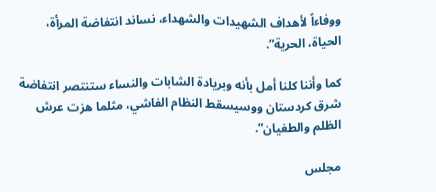ووفاءاً لأهداف الشهيدات والشهداء، نساند انتفاضة المرأة، الحياة، الحرية”.

كما وأننا كلنا أمل بأنه وبريادة الشابات والنساء ستنتصر انتفاضة شرق كردستان ووسيسقط النظام الفاشي، مثلما هزت عرش الظلم والطغيان”.

مجلس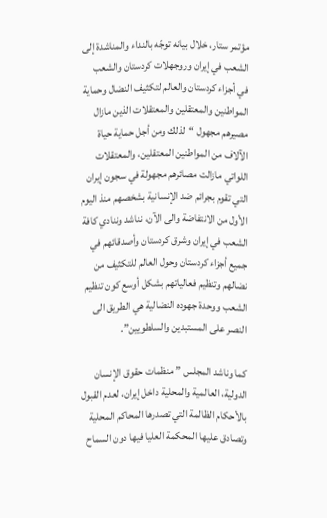مؤتمر ستار، خلال بيانه توجّه بالنداء والمناشدة إلى الشعب في إيران وروجهلات كردستان والشعب في أجزاء كردستان والعالم لتكثيف النضال وحماية المواطنين والمعتقلين والمعتقلات الذين مازال مصيرهم مجهول “لذلك ومن أجل حماية حياة الآلاف من المواطنين المعتقلين، والمعتقلات اللواتي مازالت مصائرهم مجهولة في سجون إيران التي تقوم بجرائم ضد الإنسانية بشخصهم منذ اليوم الأول من الانتفاضة والى الآن، نناشد وننادي كافة الشعب في إيران وشرق كردستان وأصدقائهم في جميع أجزاء كردستان وحول العالم للتكثيف من نضالهم وتنظيم فعالياتهم بشكل أوسع كون تنظيم الشعب ووحدة جهوده النضالية هي الطريق الى النصر على المستبدين والسلطويين”.

كما وناشد المجلس ” منظمات حقوق الإنسان الدولية، العالمية والمحلية داخل إيران، لعدم القبول بالأحكام الظالمة التي تصدرها المحاكم المحلية وتصادق عليها المحكمة العليا فيها دون السماح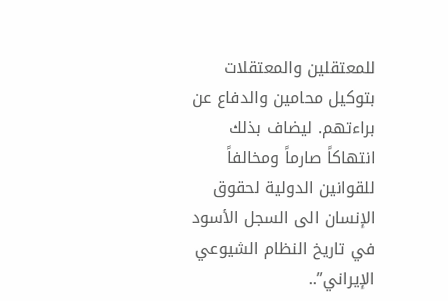للمعتقلين والمعتقلات بتوكيل محامين والدفاع عن براءتهم. ليضاف بذلك انتهاكاً صارماً ومخالفاً للقوانين الدولية لحقوق الإنسان الى السجل الأسود في تاريخ النظام الشيوعي الإيراني”..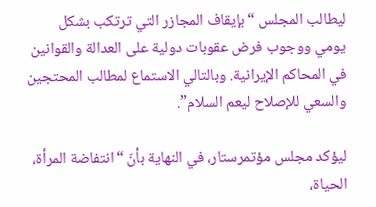ليطالب المجلس “بإيقاف المجازر التي ترتكب بشكل يومي ووجوب فرض عقوبات دولية على العدالة والقوانين في المحاكم الإيرانية. وبالتالي الاستماع لمطالب المحتجين والسعي للإصلاح ليعم السلام”.

ليؤكد مجلس مؤتمرستار، في النهاية بأنّ “انتفاضة المرأة، الحياة،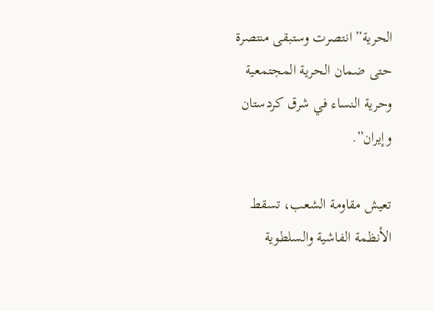الحرية” انتصرت وستبقى منتصرة حتى ضمان الحرية المجتمعية وحرية النساء في شرق كردستان وإيران”.

تعيش مقاومة الشعب، تسقط الأنظمة الفاشية والسلطوية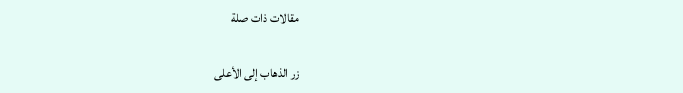مقالات ذات صلة

زر الذهاب إلى الأعلى